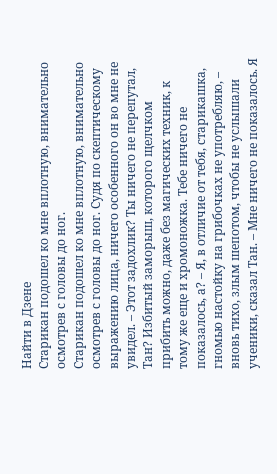Найти в Дзене
Старикан подошел ко мне вплотную, внимательно осмотрев с головы до ног.
Старикан подошел ко мне вплотную, внимательно осмотрев с головы до ног. Судя по скептическому выражению лица, ничего особенного он во мне не увидел. – Этот задохлик? Ты ничего не перепутал, Тан? Избитый заморыш, которого щелчком прибить можно, даже без магических техник, к тому же еще и хромоножка. Тебе ничего не показалось, а? – Я, в отличие от тебя, старикашка, гномью настойку на грибочках не употребляю, – вновь тихо, злым шепотом, чтобы не услышали ученики, сказал Тан. – Мне ничего не показалось. Я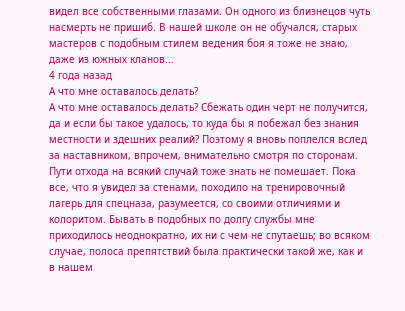видел все собственными глазами. Он одного из близнецов чуть насмерть не пришиб. В нашей школе он не обучался, старых мастеров с подобным стилем ведения боя я тоже не знаю, даже из южных кланов...
4 года назад
А что мне оставалось делать?
А что мне оставалось делать? Сбежать один черт не получится, да и если бы такое удалось, то куда бы я побежал без знания местности и здешних реалий? Поэтому я вновь поплелся вслед за наставником, впрочем, внимательно смотря по сторонам. Пути отхода на всякий случай тоже знать не помешает. Пока все, что я увидел за стенами, походило на тренировочный лагерь для спецназа, разумеется, со своими отличиями и колоритом. Бывать в подобных по долгу службы мне приходилось неоднократно, их ни с чем не спутаешь; во всяком случае, полоса препятствий была практически такой же, как и в нашем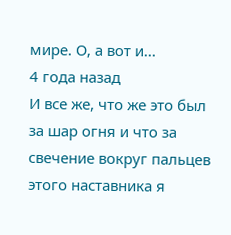мире. О, а вот и...
4 года назад
И все же, что же это был за шар огня и что за свечение вокруг пальцев этого наставника я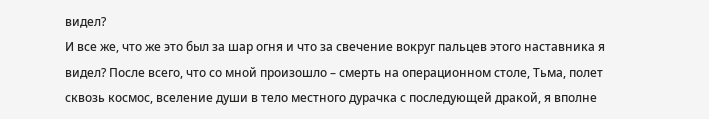видел?
И все же, что же это был за шар огня и что за свечение вокруг пальцев этого наставника я видел? После всего, что со мной произошло – смерть на операционном столе, Тьма, полет сквозь космос, вселение души в тело местного дурачка с последующей дракой, я вполне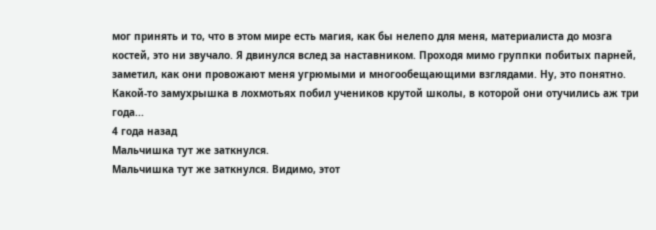мог принять и то, что в этом мире есть магия, как бы нелепо для меня, материалиста до мозга костей, это ни звучало. Я двинулся вслед за наставником. Проходя мимо группки побитых парней, заметил, как они провожают меня угрюмыми и многообещающими взглядами. Ну, это понятно. Какой-то замухрышка в лохмотьях побил учеников крутой школы, в которой они отучились аж три года...
4 года назад
Мальчишка тут же заткнулся.
Мальчишка тут же заткнулся. Видимо, этот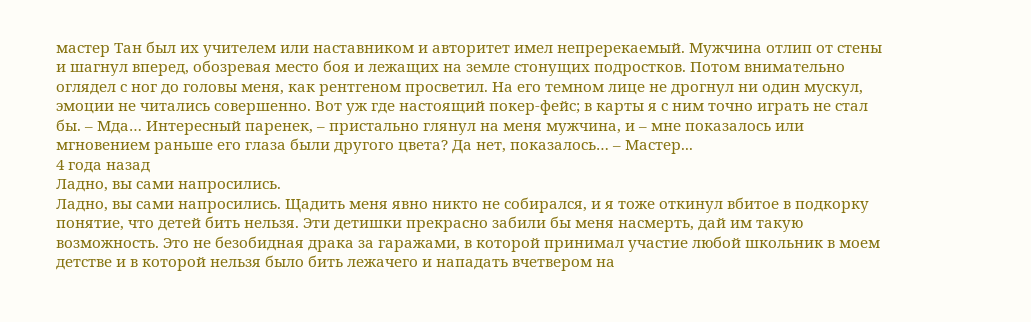мастер Тан был их учителем или наставником и авторитет имел непререкаемый. Мужчина отлип от стены и шагнул вперед, обозревая место боя и лежащих на земле стонущих подростков. Потом внимательно оглядел с ног до головы меня, как рентгеном просветил. На его темном лице не дрогнул ни один мускул, эмоции не читались совершенно. Вот уж где настоящий покер-фейс; в карты я с ним точно играть не стал бы. – Мда… Интересный паренек, – пристально глянул на меня мужчина, и – мне показалось или мгновением раньше его глаза были другого цвета? Да нет, показалось… – Мастер...
4 года назад
Ладно, вы сами напросились.
Ладно, вы сами напросились. Щадить меня явно никто не собирался, и я тоже откинул вбитое в подкорку понятие, что детей бить нельзя. Эти детишки прекрасно забили бы меня насмерть, дай им такую возможность. Это не безобидная драка за гаражами, в которой принимал участие любой школьник в моем детстве и в которой нельзя было бить лежачего и нападать вчетвером на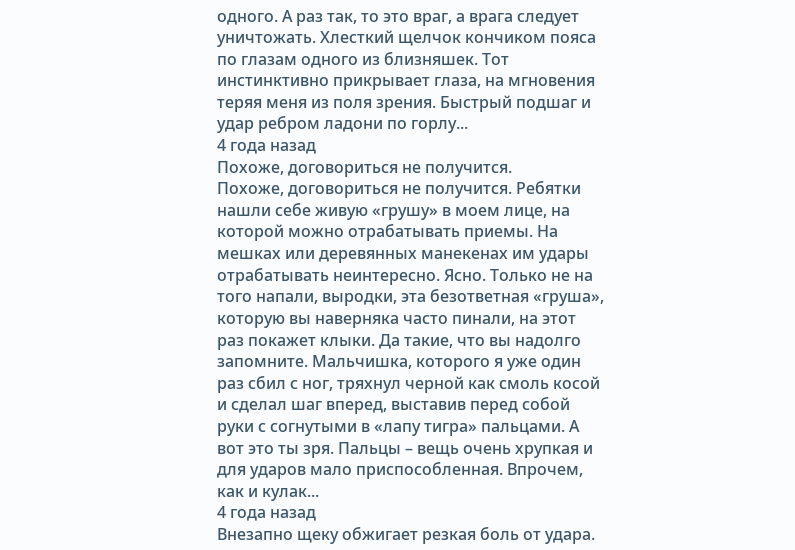одного. А раз так, то это враг, а врага следует уничтожать. Хлесткий щелчок кончиком пояса по глазам одного из близняшек. Тот инстинктивно прикрывает глаза, на мгновения теряя меня из поля зрения. Быстрый подшаг и удар ребром ладони по горлу...
4 года назад
Похоже, договориться не получится.
Похоже, договориться не получится. Ребятки нашли себе живую «грушу» в моем лице, на которой можно отрабатывать приемы. На мешках или деревянных манекенах им удары отрабатывать неинтересно. Ясно. Только не на того напали, выродки, эта безответная «груша», которую вы наверняка часто пинали, на этот раз покажет клыки. Да такие, что вы надолго запомните. Мальчишка, которого я уже один раз сбил с ног, тряхнул черной как смоль косой и сделал шаг вперед, выставив перед собой руки с согнутыми в «лапу тигра» пальцами. А вот это ты зря. Пальцы – вещь очень хрупкая и для ударов мало приспособленная. Впрочем, как и кулак...
4 года назад
Внезапно щеку обжигает резкая боль от удара.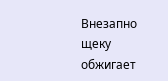Внезапно щеку обжигает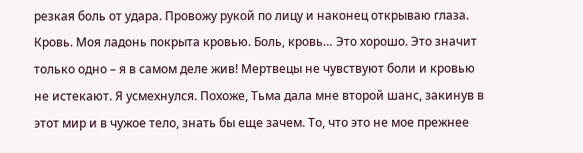резкая боль от удара. Провожу рукой по лицу и наконец открываю глаза. Кровь. Моя ладонь покрыта кровью. Боль, кровь… Это хорошо. Это значит только одно – я в самом деле жив! Мертвецы не чувствуют боли и кровью не истекают. Я усмехнулся. Похоже, Тьма дала мне второй шанс, закинув в этот мир и в чужое тело, знать бы еще зачем. То, что это не мое прежнее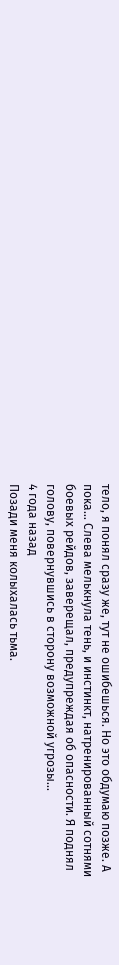тело, я понял сразу же, тут не ошибешься. Но это обдумаю позже. А пока… Слева мелькнула тень, и инстинкт, натренированный сотнями боевых рейдов, заверещал, предупреждая об опасности. Я поднял голову, повернувшись в сторону возможной угрозы...
4 года назад
Позади меня колыхалась тьма.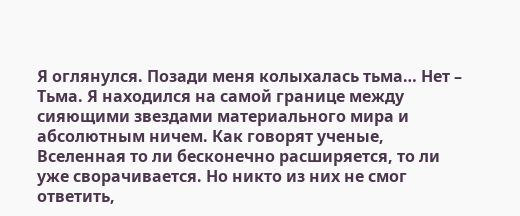Я оглянулся. Позади меня колыхалась тьма… Нет – Тьма. Я находился на самой границе между сияющими звездами материального мира и абсолютным ничем. Как говорят ученые, Вселенная то ли бесконечно расширяется, то ли уже сворачивается. Но никто из них не смог ответить,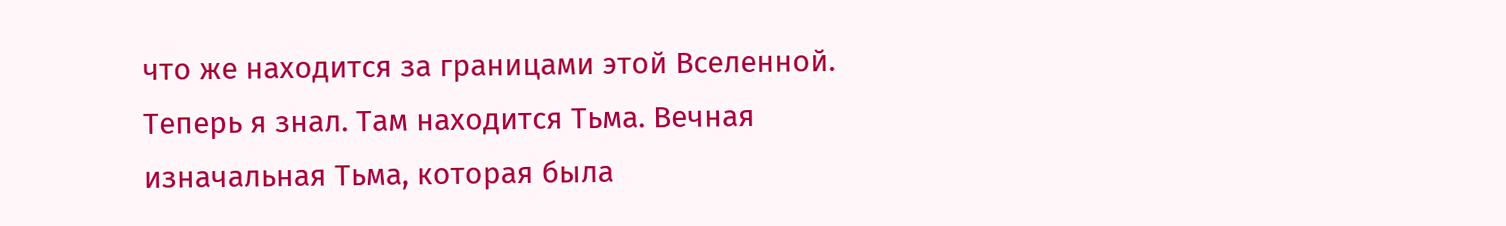что же находится за границами этой Вселенной. Теперь я знал. Там находится Тьма. Вечная изначальная Тьма, которая была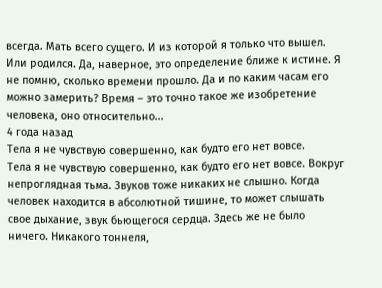всегда. Мать всего сущего. И из которой я только что вышел. Или родился. Да, наверное, это определение ближе к истине. Я не помню, сколько времени прошло. Да и по каким часам его можно замерить? Время – это точно такое же изобретение человека, оно относительно...
4 года назад
Тела я не чувствую совершенно, как будто его нет вовсе.
Тела я не чувствую совершенно, как будто его нет вовсе. Вокруг непроглядная тьма. Звуков тоже никаких не слышно. Когда человек находится в абсолютной тишине, то может слышать свое дыхание, звук бьющегося сердца. Здесь же не было ничего. Никакого тоннеля,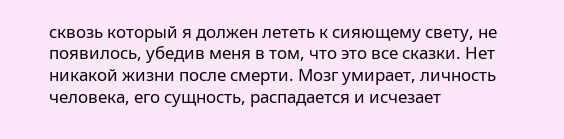сквозь который я должен лететь к сияющему свету, не появилось, убедив меня в том, что это все сказки. Нет никакой жизни после смерти. Мозг умирает, личность человека, его сущность, распадается и исчезает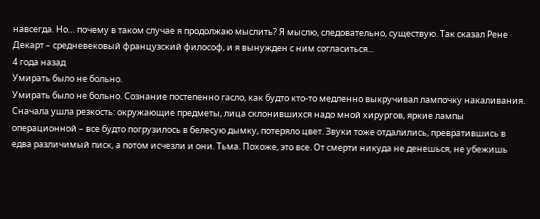навсегда. Но… почему в таком случае я продолжаю мыслить? Я мыслю, следовательно, существую. Так сказал Рене Декарт – средневековый французский философ, и я вынужден с ним согласиться...
4 года назад
Умирать было не больно.
Умирать было не больно. Сознание постепенно гасло, как будто кто-то медленно выкручивал лампочку накаливания. Сначала ушла резкость: окружающие предметы, лица склонившихся надо мной хирургов, яркие лампы операционной – все будто погрузилось в белесую дымку, потеряло цвет. Звуки тоже отдалились, превратившись в едва различимый писк, а потом исчезли и они. Тьма. Похоже, это все. От смерти никуда не денешься, не убежишь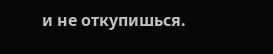и не откупишься.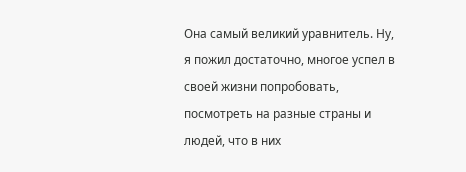Она самый великий уравнитель. Ну, я пожил достаточно, многое успел в своей жизни попробовать, посмотреть на разные страны и людей, что в них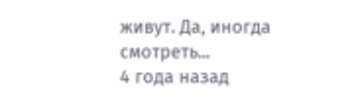живут. Да, иногда смотреть...
4 года назад